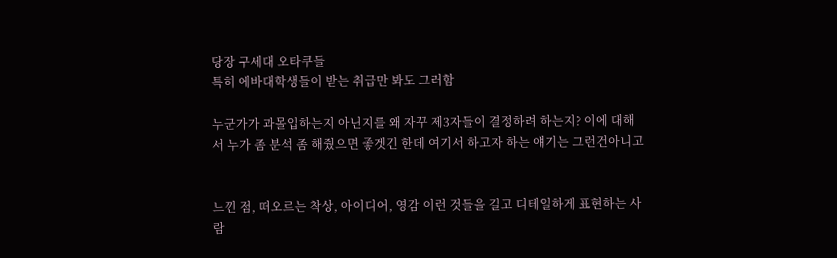당장 구세대 오타쿠들
특히 에바대학생들이 받는 취급만 봐도 그러함

누군가가 과몰입하는지 아닌지를 왜 자꾸 제3자들이 결정하려 하는지? 이에 대해서 누가 좀 분석 좀 해줬으면 좋겟긴 한데 여기서 하고자 하는 얘기는 그런건아니고


느낀 점, 떠오르는 착상, 아이디어, 영감 이런 것들을 길고 디테일하게 표현하는 사람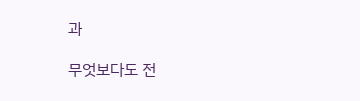과

무엇보다도 전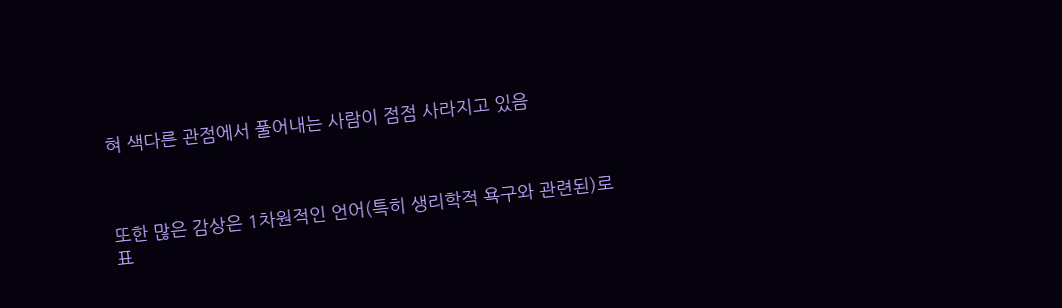혀 색다른 관점에서 풀어내는 사람이 점점 사라지고 있음



또한 많은 감상은 1차원적인 언어(특히 생리학적 욕구와 관련된)로 표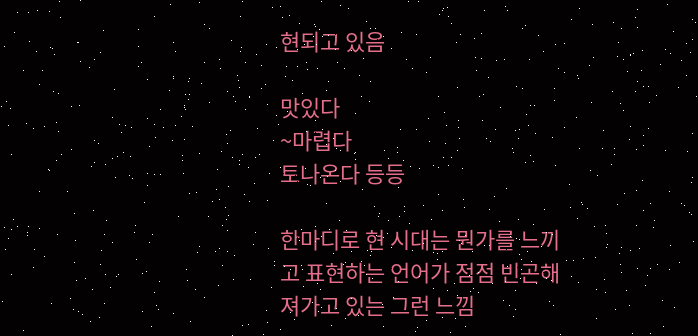현되고 있음

맛있다
~마렵다
토나온다 등등

한마디로 현 시대는 뭔가를 느끼고 표현하는 언어가 점점 빈곤해져가고 있는 그런 느낌